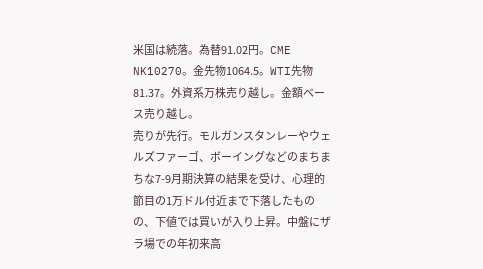米国は続落。為替91.02円。CME NK10270。金先物1064.5。WTI先物81.37。外資系万株売り越し。金額ベース売り越し。
売りが先行。モルガンスタンレーやウェルズファーゴ、ボーイングなどのまちまちな7-9月期決算の結果を受け、心理的節目の1万ドル付近まで下落したものの、下値では買いが入り上昇。中盤にザラ場での年初来高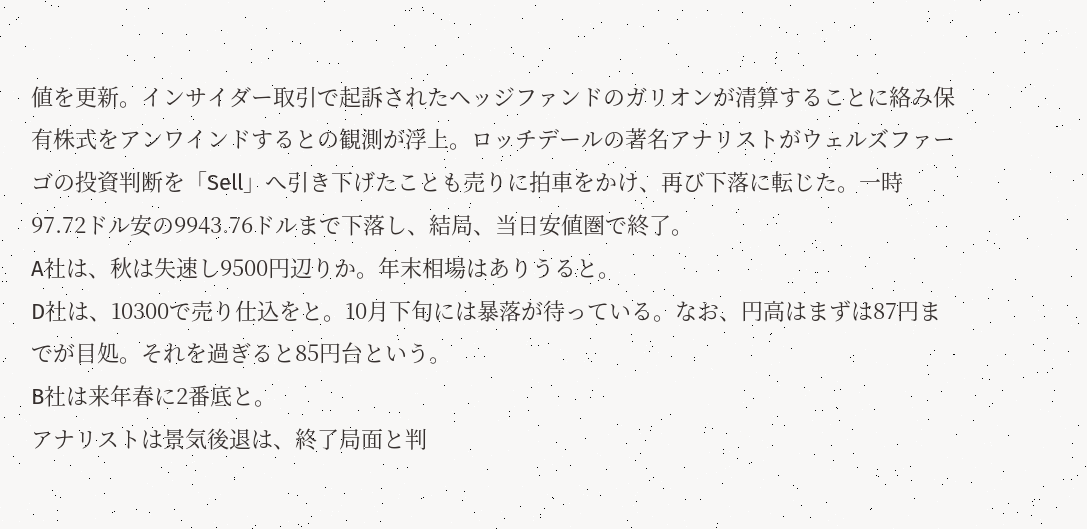値を更新。インサイダー取引で起訴されたヘッジファンドのガリオンが清算することに絡み保有株式をアンワインドするとの観測が浮上。ロッチデールの著名アナリストがウェルズファーゴの投資判断を「Sell」へ引き下げたことも売りに拍車をかけ、再び下落に転じた。一時97.72ドル安の9943.76ドルまで下落し、結局、当日安値圏で終了。
A社は、秋は失速し9500円辺りか。年末相場はありうると。
D社は、10300で売り仕込をと。10月下旬には暴落が待っている。なお、円高はまずは87円までが目処。それを過ぎると85円台という。
B社は来年春に2番底と。
アナリストは景気後退は、終了局面と判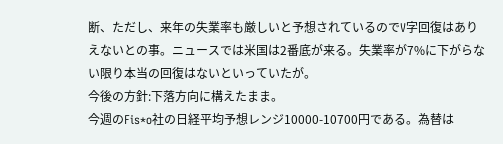断、ただし、来年の失業率も厳しいと予想されているのでV字回復はありえないとの事。ニュースでは米国は2番底が来る。失業率が7%に下がらない限り本当の回復はないといっていたが。
今後の方針:下落方向に構えたまま。
今週のFis*o社の日経平均予想レンジ10000-10700円である。為替は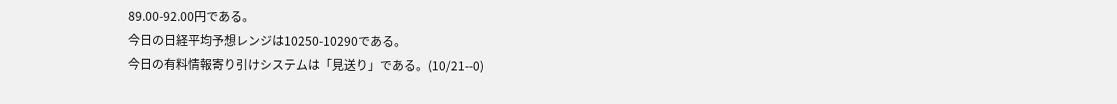89.00-92.00円である。
今日の日経平均予想レンジは10250-10290である。
今日の有料情報寄り引けシステムは「見送り」である。(10/21--0)